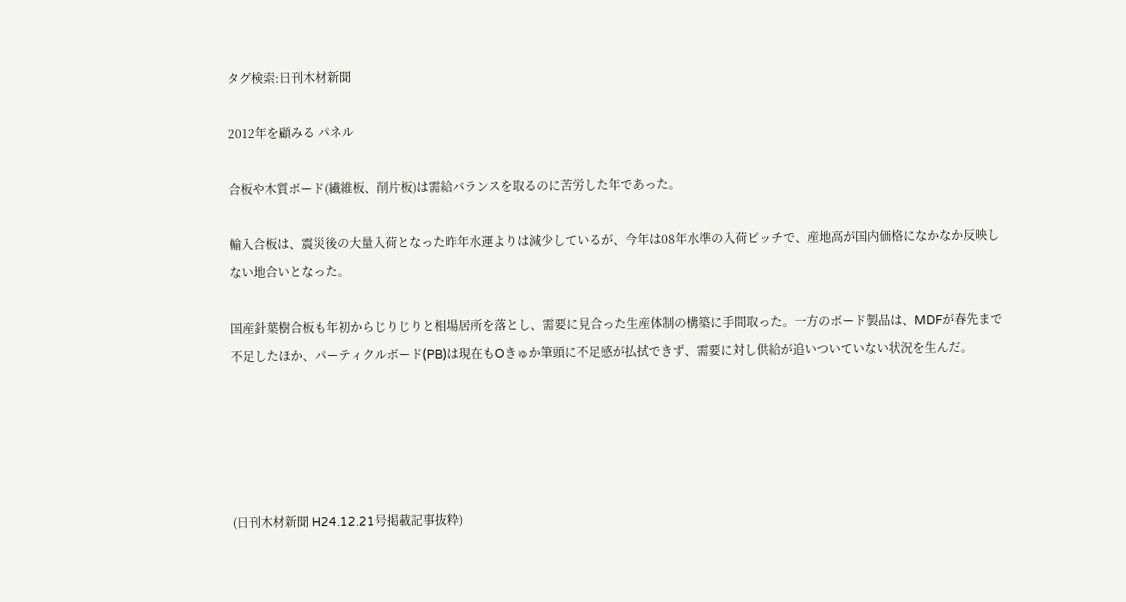タグ検索:日刊木材新聞

2012年を顧みる パネル

合板や木質ボード(繊維板、削片板)は需給バランスを取るのに苦労した年であった。

輸入合板は、震災後の大量入荷となった昨年水運よりは減少しているが、今年は08年水準の入荷ピッチで、産地高が国内価格になかなか反映しない地合いとなった。

国産針葉樹合板も年初からじりじりと相場居所を落とし、需要に見合った生産体制の構築に手間取った。一方のボード製品は、MDFが春先まで不足したほか、パーティクルボード(PB)は現在もOきゅか筆頭に不足感が払拭できず、需要に対し供給が追いついていない状況を生んだ。





(日刊木材新聞 H24.12.21号掲載記事抜粋)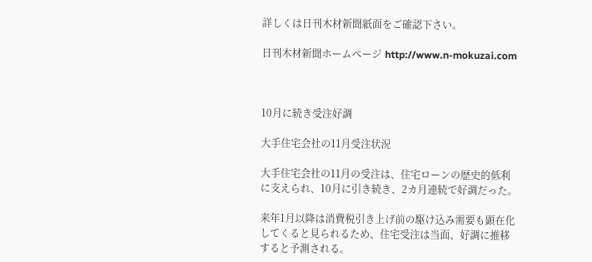詳しくは日刊木材新聞紙面をご確認下さい。

日刊木材新聞ホームページ http://www.n-mokuzai.com



10月に続き受注好調

大手住宅会社の11月受注状況

大手住宅会社の11月の受注は、住宅ローンの歴史的低利に支えられ、10月に引き続き、2カ月連続で好調だった。

来年1月以降は消費税引き上げ前の駆け込み需要も顕在化してくると見られるため、住宅受注は当面、好調に推移すると予測される。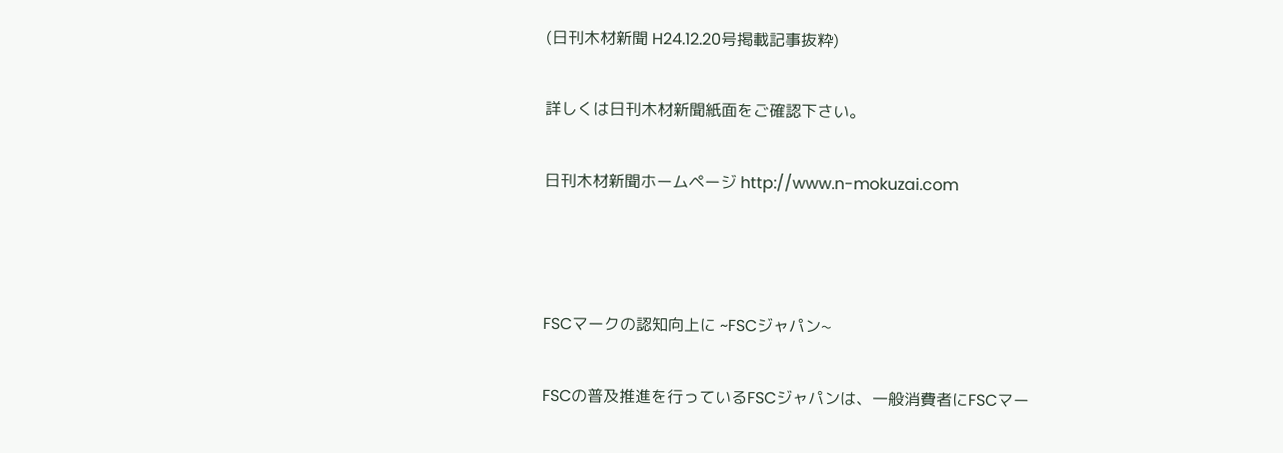(日刊木材新聞 H24.12.20号掲載記事抜粋)

詳しくは日刊木材新聞紙面をご確認下さい。

日刊木材新聞ホームページ http://www.n-mokuzai.com



FSCマークの認知向上に ~FSCジャパン~

FSCの普及推進を行っているFSCジャパンは、一般消費者にFSCマー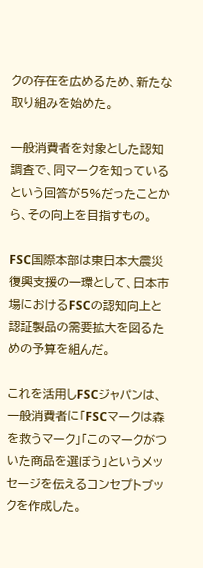クの存在を広めるため、新たな取り組みを始めた。

一般消費者を対象とした認知調査で、同マークを知っているという回答が5%だったことから、その向上を目指すもの。

FSC国際本部は東日本大震災復興支援の一環として、日本市場におけるFSCの認知向上と認証製品の需要拡大を図るための予算を組んだ。

これを活用しFSCジャパンは、一般消費者に「FSCマークは森を救うマーク」「このマークがついた商品を選ぼう」というメッセージを伝えるコンセプトブックを作成した。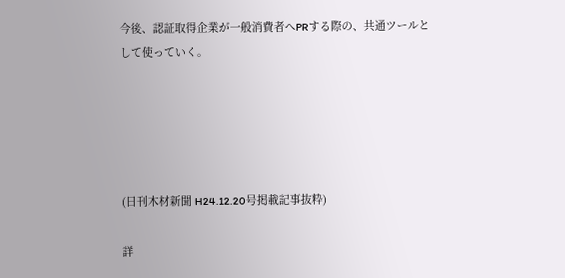今後、認証取得企業が一般消費者へPRする際の、共通ツールとして使っていく。





(日刊木材新聞 H24.12.20号掲載記事抜粋)

詳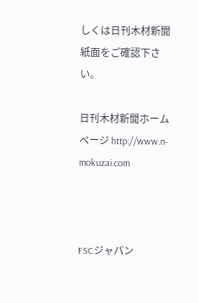しくは日刊木材新聞紙面をご確認下さい。

日刊木材新聞ホームページ http://www.n-mokuzai.com



FSCジャパン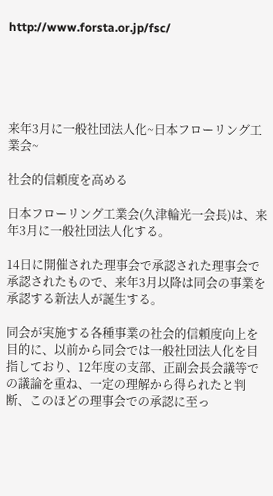http://www.forsta.or.jp/fsc/





来年3月に一般社団法人化~日本フローリング工業会~

社会的信頼度を高める

日本フローリング工業会(久津輪光一会長)は、来年3月に一般社団法人化する。

14日に開催された理事会で承認された理事会で承認されたもので、来年3月以降は同会の事業を承認する新法人が誕生する。

同会が実施する各種事業の社会的信頼度向上を目的に、以前から同会では一般社団法人化を目指しており、12年度の支部、正副会長会議等での議論を重ね、一定の理解から得られたと判断、このほどの理事会での承認に至っ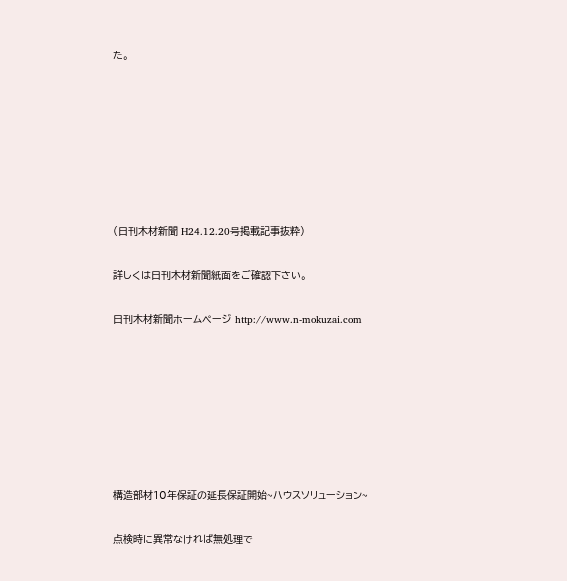た。







(日刊木材新聞 H24.12.20号掲載記事抜粋)

詳しくは日刊木材新聞紙面をご確認下さい。

日刊木材新聞ホームページ http://www.n-mokuzai.com







構造部材10年保証の延長保証開始~ハウスソリューション~

点検時に異常なければ無処理で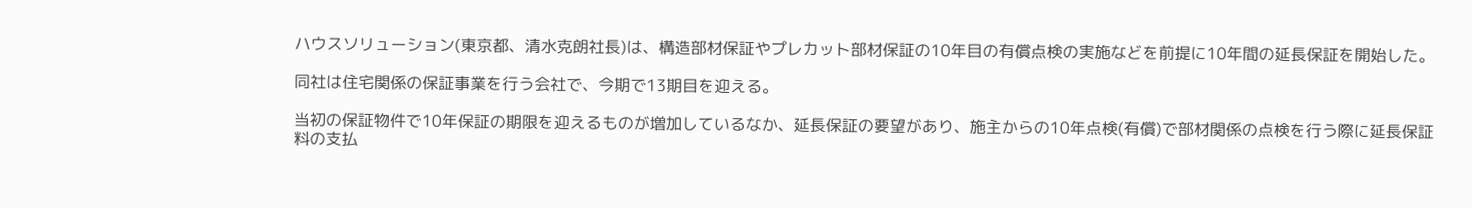ハウスソリューション(東京都、清水克朗社長)は、構造部材保証やプレカット部材保証の10年目の有償点検の実施などを前提に10年間の延長保証を開始した。

同社は住宅関係の保証事業を行う会社で、今期で13期目を迎える。

当初の保証物件で10年保証の期限を迎えるものが増加しているなか、延長保証の要望があり、施主からの10年点検(有償)で部材関係の点検を行う際に延長保証料の支払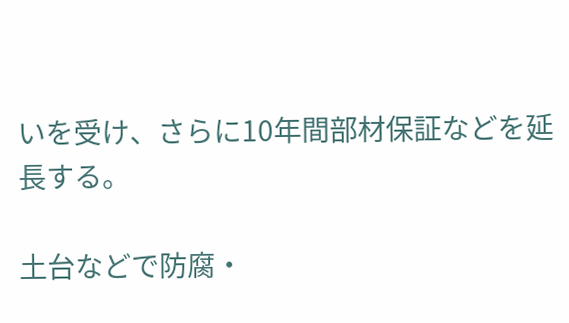いを受け、さらに10年間部材保証などを延長する。

土台などで防腐・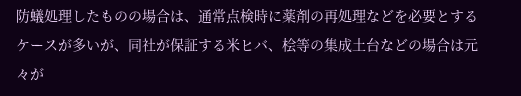防蟻処理したものの場合は、通常点検時に薬剤の再処理などを必要とするケースが多いが、同社が保証する米ヒバ、桧等の集成土台などの場合は元々が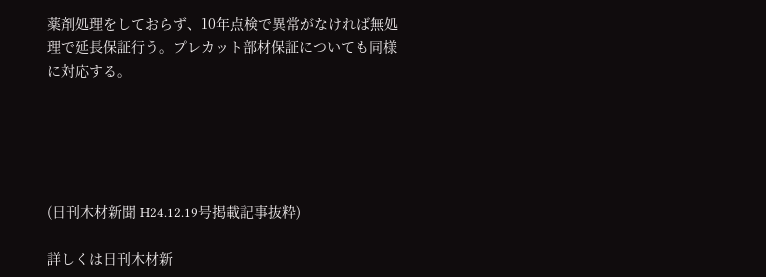薬剤処理をしておらず、10年点検で異常がなければ無処理で延長保証行う。プレカット部材保証についても同様に対応する。





(日刊木材新聞 H24.12.19号掲載記事抜粋)

詳しくは日刊木材新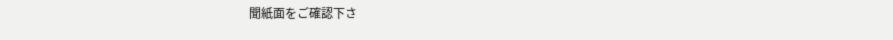聞紙面をご確認下さ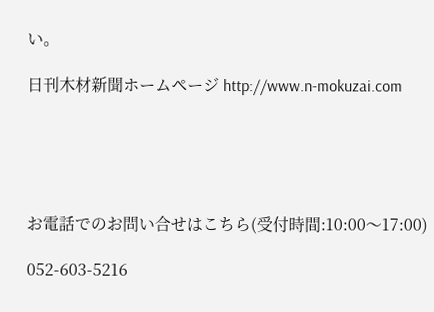い。

日刊木材新聞ホームページ http://www.n-mokuzai.com





お電話でのお問い合せはこちら(受付時間:10:00〜17:00)

052-603-5216